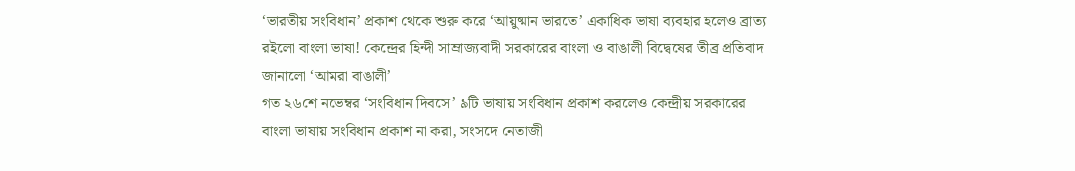‘ভারতীয় সংবিধান’ প্রকাশ থেকে শুরু করে ‘আয়ুষ্মান ভারতে’ একাধিক ভাষা ব্যবহার হলেও ব্রাত্য রইলো বাংলা ভাষা! কেন্দ্রের হিন্দী সাম্রাজ্যবাদী সরকারের বাংলা ও বাঙালী বিদ্বেষের তীব্র প্রতিবাদ জানালো ‘আমরা বাঙালী’
গত ২৬শে নভেম্বর ‘সংবিধান দিবসে’ ৯টি ভাষায় সংবিধান প্রকাশ করলেও কেন্দ্রীয় সরকারের বাংলা ভাষায় সংবিধান প্রকাশ না করা, সংসদে নেতাজী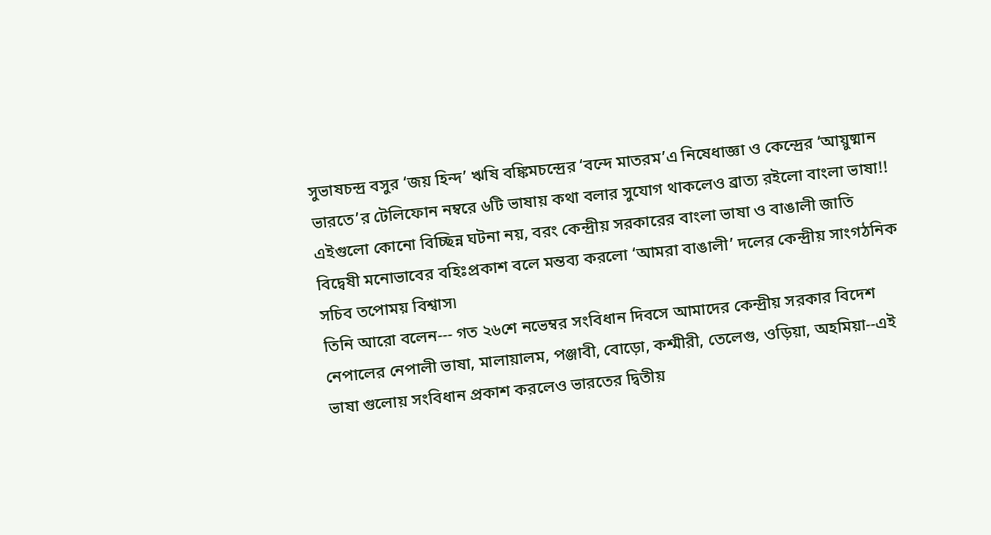সুভাষচন্দ্র বসুর ‘জয় হিন্দ’ ঋষি বঙ্কিমচন্দ্রের ‘বন্দে মাতরম’এ নিষেধাজ্ঞা ও কেন্দ্রের ‘আয়ুষ্মান ভারতে’র টেলিফোন নম্বরে ৬টি ভাষায় কথা বলার সুযোগ থাকলেও ব্রাত্য রইলো বাংলা ভাষা!! এইগুলো কোনো বিচ্ছিন্ন ঘটনা নয়, বরং কেন্দ্রীয় সরকারের বাংলা ভাষা ও বাঙালী জাতি বিদ্বেষী মনোভাবের বহিঃপ্রকাশ বলে মন্তব্য করলো ‘আমরা বাঙালী’ দলের কেন্দ্রীয় সাংগঠনিক সচিব তপোময় বিশ্বাস৷
তিনি আরো বলেন--- গত ২৬শে নভেম্বর সংবিধান দিবসে আমাদের কেন্দ্রীয় সরকার বিদেশ নেপালের নেপালী ভাষা, মালায়ালম, পঞ্জাবী, বোড়ো, কশ্মীরী, তেলেগু, ওড়িয়া, অহমিয়া--এই ভাষা গুলোয় সংবিধান প্রকাশ করলেও ভারতের দ্বিতীয়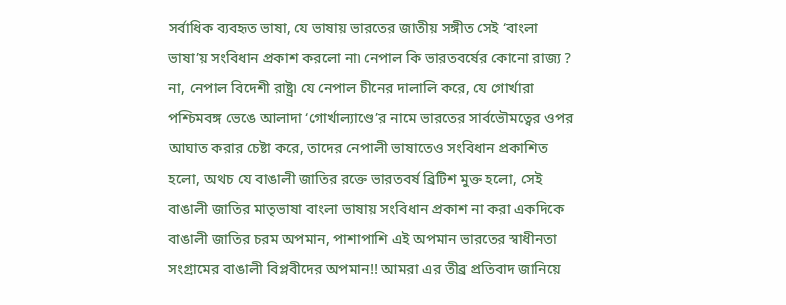সর্বাধিক ব্যবহৃত ভাষা, যে ভাষায় ভারতের জাতীয় সঙ্গীত সেই ‘বাংলা ভাষা’য় সংবিধান প্রকাশ করলো না৷ নেপাল কি ভারতবর্ষের কোনো রাজ্য ? না, নেপাল বিদেশী রাষ্ট্র৷ যে নেপাল চীনের দালালি করে, যে গোর্খারা পশ্চিমবঙ্গ ভেঙে আলাদা ‘গোর্খাল্যাণ্ডে’র নামে ভারতের সার্বভৌমত্বের ওপর আঘাত করার চেষ্টা করে, তাদের নেপালী ভাষাতেও সংবিধান প্রকাশিত হলো, অথচ যে বাঙালী জাতির রক্তে ভারতবর্ষ ব্রিটিশ মুক্ত হলো, সেই বাঙালী জাতির মাতৃভাষা বাংলা ভাষায় সংবিধান প্রকাশ না করা একদিকে বাঙালী জাতির চরম অপমান, পাশাপাশি এই অপমান ভারতের স্বাধীনতা সংগ্রামের বাঙালী বিপ্লবীদের অপমান!! আমরা এর তীব্র প্রতিবাদ জানিয়ে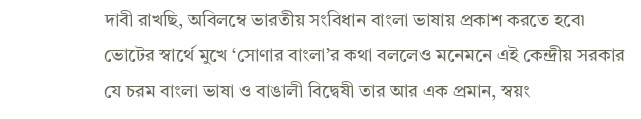দাবী রাখছি, অবিলম্বে ভারতীয় সংবিধান বাংলা ভাষায় প্রকাশ করতে হবে৷
ভোটের স্বার্থে মুখে ‘সোণার বাংলা’র কথা বললেও মনেমনে এই কেন্দ্রীয় সরকার যে চরম বাংলা ভাষা ও বাঙালী বিদ্বেষী তার আর এক প্রমান, স্বয়ং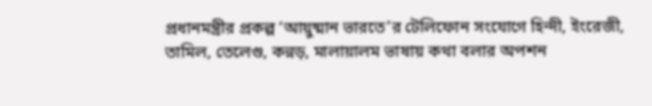প্রধানমন্ত্রীর প্রকল্প ‘আয়ুষ্মান ভারতে’র টেলিফোন সংযোগে হিন্দী, ইংরেজী, তামিল, তেলেগু, কন্নড়, মালায়ালম ভাষায় কথা বলার অপশন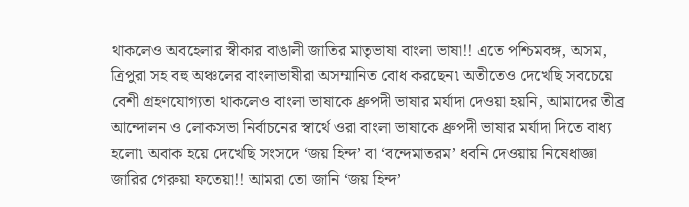থাকলেও অবহেলার স্বীকার বাঙালী জাতির মাতৃভাষা বাংলা ভাষা!! এতে পশ্চিমবঙ্গ, অসম, ত্রিপুরা সহ বহু অঞ্চলের বাংলাভাষীরা অসম্মানিত বোধ করছেন৷ অতীতেও দেখেছি সবচেয়ে বেশী গ্রহণযোগ্যতা থাকলেও বাংলা ভাষাকে ধ্রুপদী ভাষার মর্যাদা দেওয়া হয়নি, আমাদের তীব্র আন্দোলন ও লোকসভা নির্বাচনের স্বার্থে ওরা বাংলা ভাষাকে ধ্রুপদী ভাষার মর্যাদা দিতে বাধ্য হলো৷ অবাক হয়ে দেখেছি সংসদে ‘জয় হিন্দ’ বা ‘বন্দেমাতরম’ ধবনি দেওয়ায় নিষেধাজ্ঞা জারির গেরুয়া ফতেয়া!! আমরা তো জানি ‘জয় হিন্দ’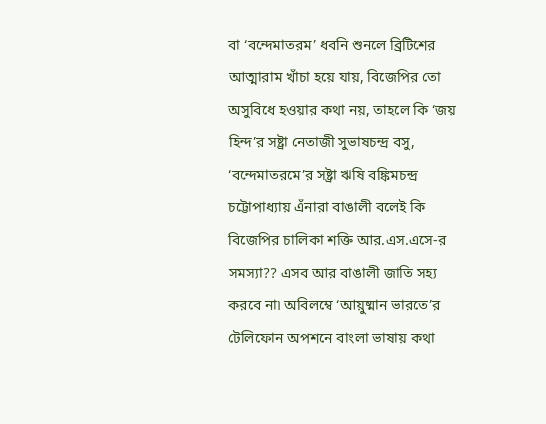বা ‘বন্দেমাতরম’ ধবনি শুনলে ব্রিটিশের আত্মারাম খাঁচা হয়ে যায়, বিজেপির তো অসুবিধে হওয়ার কথা নয়, তাহলে কি ‘জয় হিন্দ’র সষ্ট্রা নেতাজী সুভাষচন্দ্র বসু, ‘বন্দেমাতরমে’র সষ্ট্রা ঋষি বঙ্কিমচন্দ্র চট্টোপাধ্যায় এঁনারা বাঙালী বলেই কি বিজেপির চালিকা শক্তি আর.এস.এসে-র সমস্যা?? এসব আর বাঙালী জাতি সহ্য করবে না৷ অবিলম্বে ‘আয়ুষ্মান ভারতে’র টেলিফোন অপশনে বাংলা ভাষায় কথা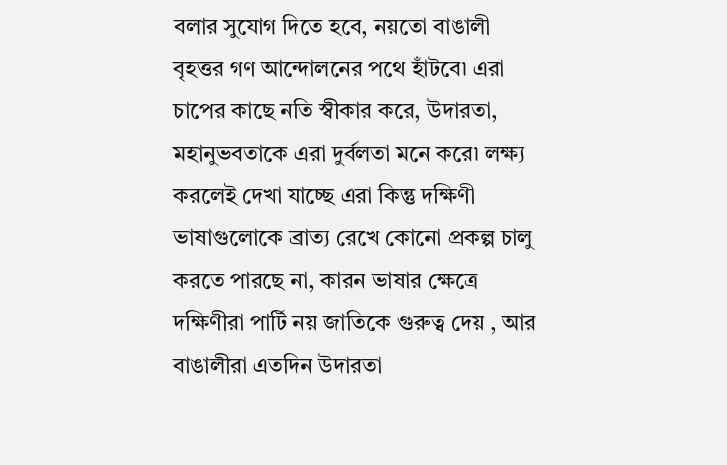বলার সুযোগ দিতে হবে, নয়তো বাঙালী বৃহত্তর গণ আন্দোলনের পথে হাঁটবে৷ এরা চাপের কাছে নতি স্বীকার করে, উদারতা, মহানুভবতাকে এরা দুর্বলতা মনে করে৷ লক্ষ্য করলেই দেখা যাচ্ছে এরা কিন্তু দক্ষিণী ভাষাগুলোকে ব্রাত্য রেখে কোনো প্রকল্প চালু করতে পারছে না, কারন ভাষার ক্ষেত্রে দক্ষিণীরা পার্টি নয় জাতিকে গুরুত্ব দেয় , আর বাঙালীরা এতদিন উদারতা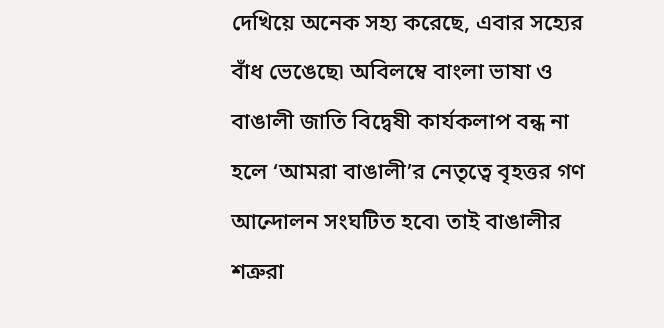দেখিয়ে অনেক সহ্য করেছে, এবার সহ্যের বাঁধ ভেঙেছে৷ অবিলম্বে বাংলা ভাষা ও বাঙালী জাতি বিদ্বেষী কার্যকলাপ বন্ধ না হলে ‘আমরা বাঙালী’র নেতৃত্বে বৃহত্তর গণ আন্দোলন সংঘটিত হবে৷ তাই বাঙালীর শত্রুরা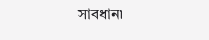সাবধান৷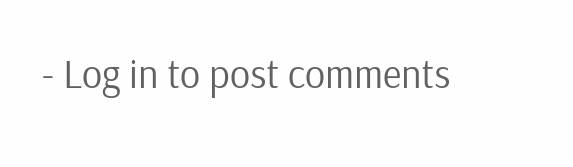- Log in to post comments